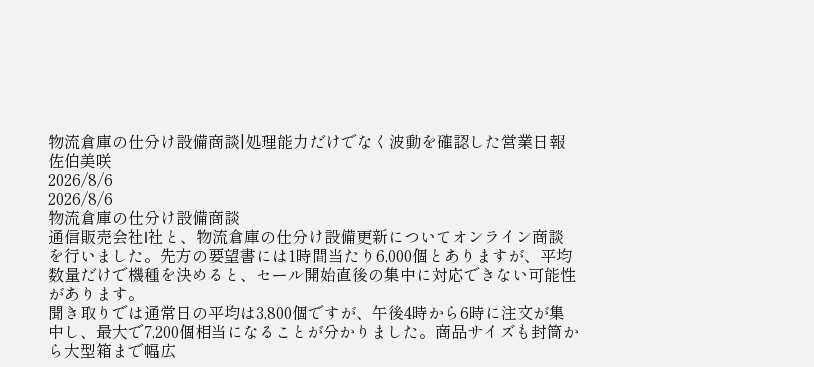物流倉庫の仕分け設備商談|処理能力だけでなく波動を確認した営業日報
佐伯美咲
2026/8/6
2026/8/6
物流倉庫の仕分け設備商談
通信販売会社I社と、物流倉庫の仕分け設備更新についてオンライン商談を行いました。先方の要望書には1時間当たり6,000個とありますが、平均数量だけで機種を決めると、セール開始直後の集中に対応できない可能性があります。
聞き取りでは通常日の平均は3,800個ですが、午後4時から6時に注文が集中し、最大で7,200個相当になることが分かりました。商品サイズも封筒から大型箱まで幅広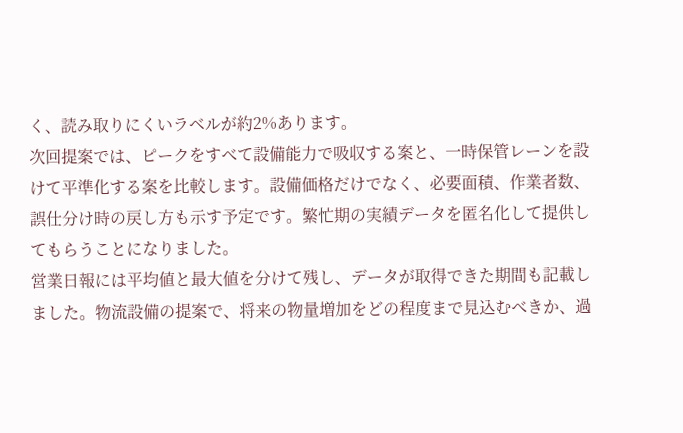く、読み取りにくいラベルが約2%あります。
次回提案では、ピークをすべて設備能力で吸収する案と、一時保管レーンを設けて平準化する案を比較します。設備価格だけでなく、必要面積、作業者数、誤仕分け時の戻し方も示す予定です。繁忙期の実績データを匿名化して提供してもらうことになりました。
営業日報には平均値と最大値を分けて残し、データが取得できた期間も記載しました。物流設備の提案で、将来の物量増加をどの程度まで見込むべきか、過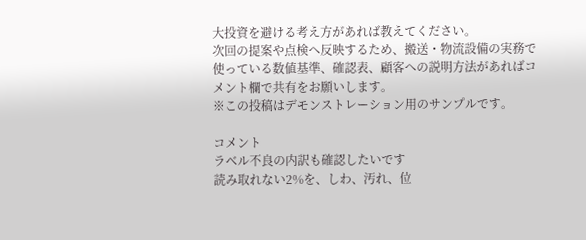大投資を避ける考え方があれば教えてください。
次回の提案や点検へ反映するため、搬送・物流設備の実務で使っている数値基準、確認表、顧客への説明方法があればコメント欄で共有をお願いします。
※この投稿はデモンストレーション用のサンプルです。

コメント
ラベル不良の内訳も確認したいです
読み取れない2%を、しわ、汚れ、位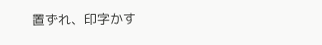置ずれ、印字かす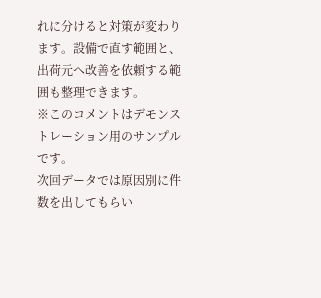れに分けると対策が変わります。設備で直す範囲と、出荷元へ改善を依頼する範囲も整理できます。
※このコメントはデモンストレーション用のサンプルです。
次回データでは原因別に件数を出してもらい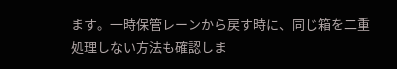ます。一時保管レーンから戻す時に、同じ箱を二重処理しない方法も確認しま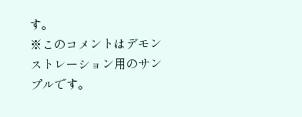す。
※このコメントはデモンストレーション用のサンプルです。